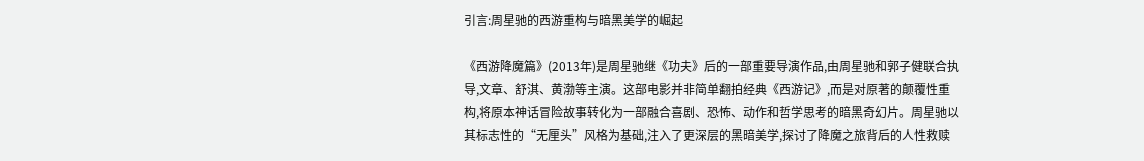引言:周星驰的西游重构与暗黑美学的崛起

《西游降魔篇》(2013年)是周星驰继《功夫》后的一部重要导演作品,由周星驰和郭子健联合执导,文章、舒淇、黄渤等主演。这部电影并非简单翻拍经典《西游记》,而是对原著的颠覆性重构,将原本神话冒险故事转化为一部融合喜剧、恐怖、动作和哲学思考的暗黑奇幻片。周星驰以其标志性的“无厘头”风格为基础,注入了更深层的黑暗美学,探讨了降魔之旅背后的人性救赎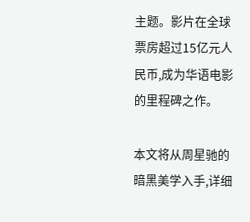主题。影片在全球票房超过15亿元人民币,成为华语电影的里程碑之作。

本文将从周星驰的暗黑美学入手,详细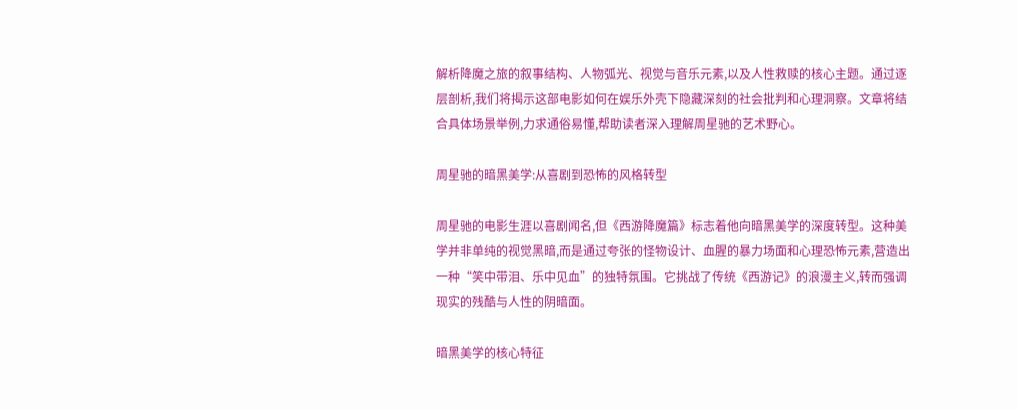解析降魔之旅的叙事结构、人物弧光、视觉与音乐元素,以及人性救赎的核心主题。通过逐层剖析,我们将揭示这部电影如何在娱乐外壳下隐藏深刻的社会批判和心理洞察。文章将结合具体场景举例,力求通俗易懂,帮助读者深入理解周星驰的艺术野心。

周星驰的暗黑美学:从喜剧到恐怖的风格转型

周星驰的电影生涯以喜剧闻名,但《西游降魔篇》标志着他向暗黑美学的深度转型。这种美学并非单纯的视觉黑暗,而是通过夸张的怪物设计、血腥的暴力场面和心理恐怖元素,营造出一种“笑中带泪、乐中见血”的独特氛围。它挑战了传统《西游记》的浪漫主义,转而强调现实的残酷与人性的阴暗面。

暗黑美学的核心特征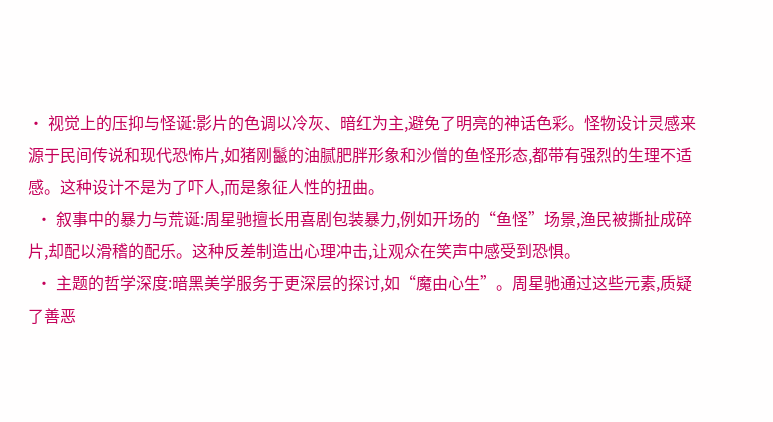• 视觉上的压抑与怪诞:影片的色调以冷灰、暗红为主,避免了明亮的神话色彩。怪物设计灵感来源于民间传说和现代恐怖片,如猪刚鬣的油腻肥胖形象和沙僧的鱼怪形态,都带有强烈的生理不适感。这种设计不是为了吓人,而是象征人性的扭曲。
  • 叙事中的暴力与荒诞:周星驰擅长用喜剧包装暴力,例如开场的“鱼怪”场景,渔民被撕扯成碎片,却配以滑稽的配乐。这种反差制造出心理冲击,让观众在笑声中感受到恐惧。
  • 主题的哲学深度:暗黑美学服务于更深层的探讨,如“魔由心生”。周星驰通过这些元素,质疑了善恶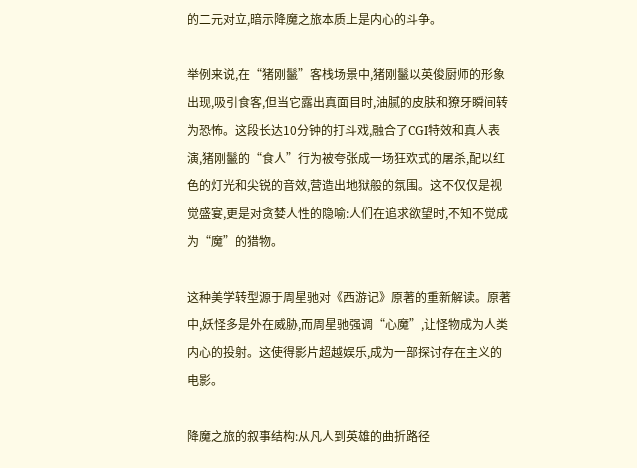的二元对立,暗示降魔之旅本质上是内心的斗争。

举例来说,在“猪刚鬣”客栈场景中,猪刚鬣以英俊厨师的形象出现,吸引食客,但当它露出真面目时,油腻的皮肤和獠牙瞬间转为恐怖。这段长达10分钟的打斗戏,融合了CGI特效和真人表演,猪刚鬣的“食人”行为被夸张成一场狂欢式的屠杀,配以红色的灯光和尖锐的音效,营造出地狱般的氛围。这不仅仅是视觉盛宴,更是对贪婪人性的隐喻:人们在追求欲望时,不知不觉成为“魔”的猎物。

这种美学转型源于周星驰对《西游记》原著的重新解读。原著中,妖怪多是外在威胁,而周星驰强调“心魔”,让怪物成为人类内心的投射。这使得影片超越娱乐,成为一部探讨存在主义的电影。

降魔之旅的叙事结构:从凡人到英雄的曲折路径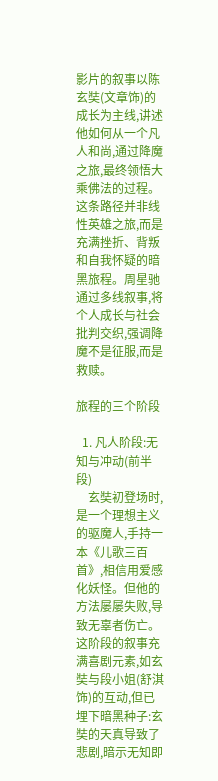影片的叙事以陈玄奘(文章饰)的成长为主线,讲述他如何从一个凡人和尚,通过降魔之旅,最终领悟大乘佛法的过程。这条路径并非线性英雄之旅,而是充满挫折、背叛和自我怀疑的暗黑旅程。周星驰通过多线叙事,将个人成长与社会批判交织,强调降魔不是征服,而是救赎。

旅程的三个阶段

  1. 凡人阶段:无知与冲动(前半段)
    玄奘初登场时,是一个理想主义的驱魔人,手持一本《儿歌三百首》,相信用爱感化妖怪。但他的方法屡屡失败,导致无辜者伤亡。这阶段的叙事充满喜剧元素,如玄奘与段小姐(舒淇饰)的互动,但已埋下暗黑种子:玄奘的天真导致了悲剧,暗示无知即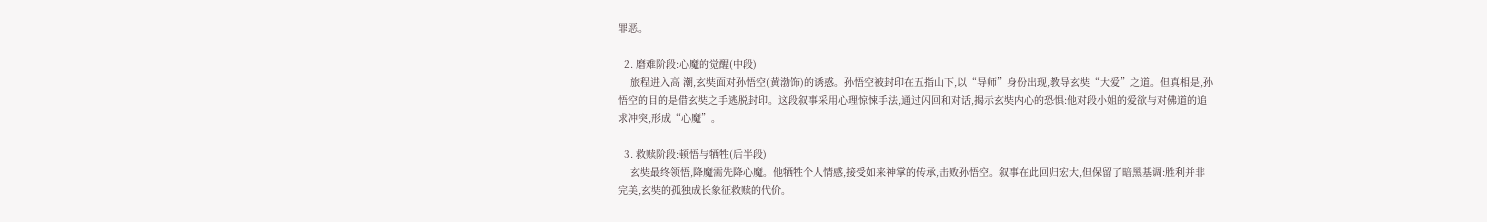罪恶。

  2. 磨难阶段:心魔的觉醒(中段)
    旅程进入高 潮,玄奘面对孙悟空(黄渤饰)的诱惑。孙悟空被封印在五指山下,以“导师”身份出现,教导玄奘“大爱”之道。但真相是,孙悟空的目的是借玄奘之手逃脱封印。这段叙事采用心理惊悚手法,通过闪回和对话,揭示玄奘内心的恐惧:他对段小姐的爱欲与对佛道的追求冲突,形成“心魔”。

  3. 救赎阶段:顿悟与牺牲(后半段)
    玄奘最终领悟,降魔需先降心魔。他牺牲个人情感,接受如来神掌的传承,击败孙悟空。叙事在此回归宏大,但保留了暗黑基调:胜利并非完美,玄奘的孤独成长象征救赎的代价。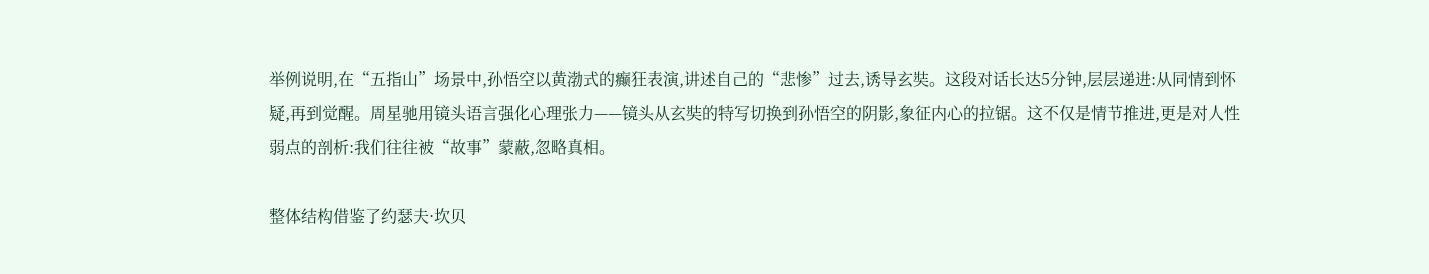举例说明,在“五指山”场景中,孙悟空以黄渤式的癫狂表演,讲述自己的“悲惨”过去,诱导玄奘。这段对话长达5分钟,层层递进:从同情到怀疑,再到觉醒。周星驰用镜头语言强化心理张力——镜头从玄奘的特写切换到孙悟空的阴影,象征内心的拉锯。这不仅是情节推进,更是对人性弱点的剖析:我们往往被“故事”蒙蔽,忽略真相。

整体结构借鉴了约瑟夫·坎贝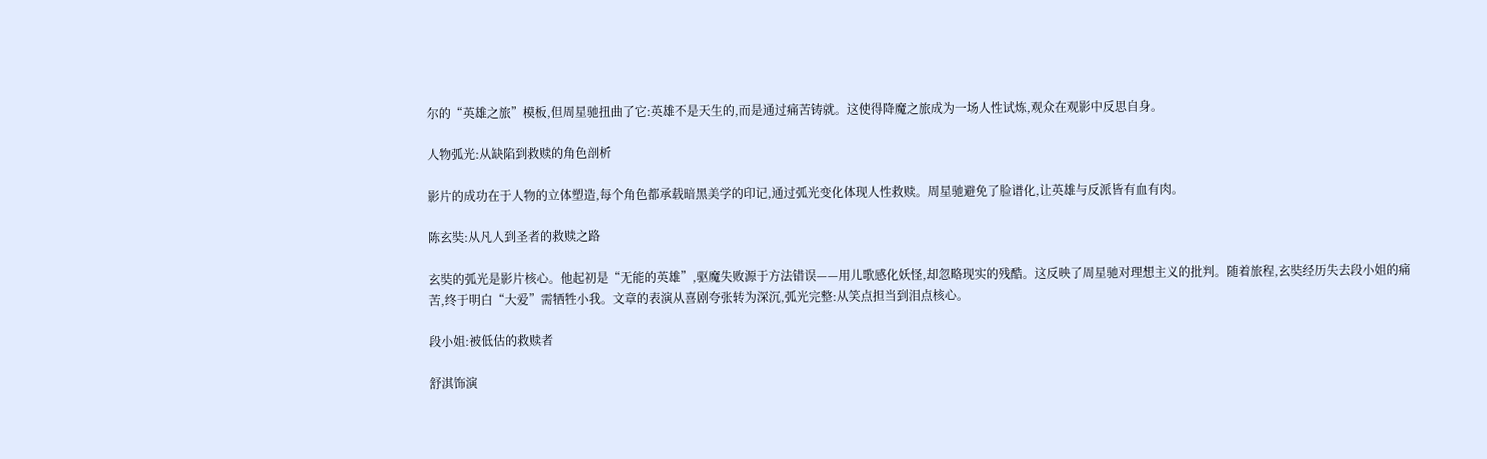尔的“英雄之旅”模板,但周星驰扭曲了它:英雄不是天生的,而是通过痛苦铸就。这使得降魔之旅成为一场人性试炼,观众在观影中反思自身。

人物弧光:从缺陷到救赎的角色剖析

影片的成功在于人物的立体塑造,每个角色都承载暗黑美学的印记,通过弧光变化体现人性救赎。周星驰避免了脸谱化,让英雄与反派皆有血有肉。

陈玄奘:从凡人到圣者的救赎之路

玄奘的弧光是影片核心。他起初是“无能的英雄”,驱魔失败源于方法错误——用儿歌感化妖怪,却忽略现实的残酷。这反映了周星驰对理想主义的批判。随着旅程,玄奘经历失去段小姐的痛苦,终于明白“大爱”需牺牲小我。文章的表演从喜剧夸张转为深沉,弧光完整:从笑点担当到泪点核心。

段小姐:被低估的救赎者

舒淇饰演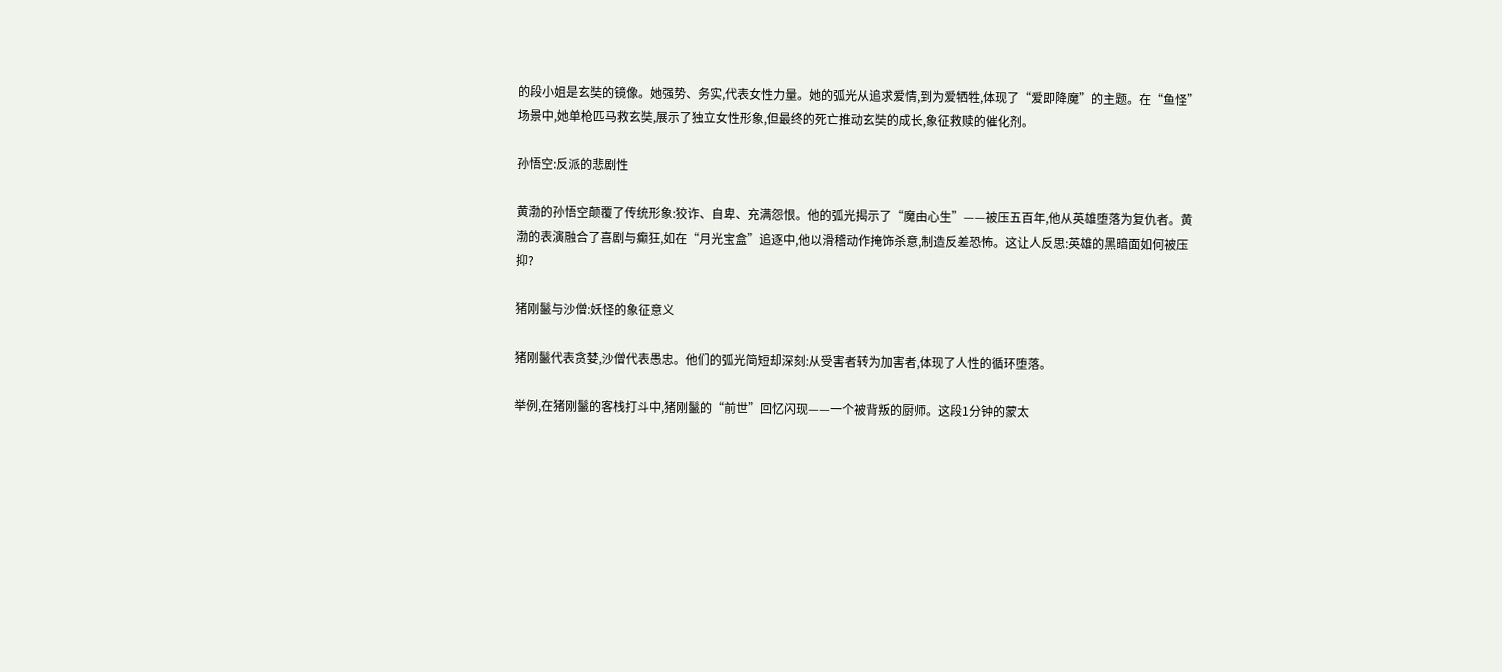的段小姐是玄奘的镜像。她强势、务实,代表女性力量。她的弧光从追求爱情,到为爱牺牲,体现了“爱即降魔”的主题。在“鱼怪”场景中,她单枪匹马救玄奘,展示了独立女性形象,但最终的死亡推动玄奘的成长,象征救赎的催化剂。

孙悟空:反派的悲剧性

黄渤的孙悟空颠覆了传统形象:狡诈、自卑、充满怨恨。他的弧光揭示了“魔由心生”——被压五百年,他从英雄堕落为复仇者。黄渤的表演融合了喜剧与癫狂,如在“月光宝盒”追逐中,他以滑稽动作掩饰杀意,制造反差恐怖。这让人反思:英雄的黑暗面如何被压抑?

猪刚鬣与沙僧:妖怪的象征意义

猪刚鬣代表贪婪,沙僧代表愚忠。他们的弧光简短却深刻:从受害者转为加害者,体现了人性的循环堕落。

举例,在猪刚鬣的客栈打斗中,猪刚鬣的“前世”回忆闪现——一个被背叛的厨师。这段1分钟的蒙太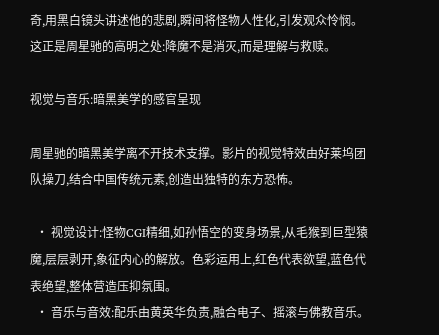奇,用黑白镜头讲述他的悲剧,瞬间将怪物人性化,引发观众怜悯。这正是周星驰的高明之处:降魔不是消灭,而是理解与救赎。

视觉与音乐:暗黑美学的感官呈现

周星驰的暗黑美学离不开技术支撑。影片的视觉特效由好莱坞团队操刀,结合中国传统元素,创造出独特的东方恐怖。

  • 视觉设计:怪物CGI精细,如孙悟空的变身场景,从毛猴到巨型猿魔,层层剥开,象征内心的解放。色彩运用上,红色代表欲望,蓝色代表绝望,整体营造压抑氛围。
  • 音乐与音效:配乐由黄英华负责,融合电子、摇滚与佛教音乐。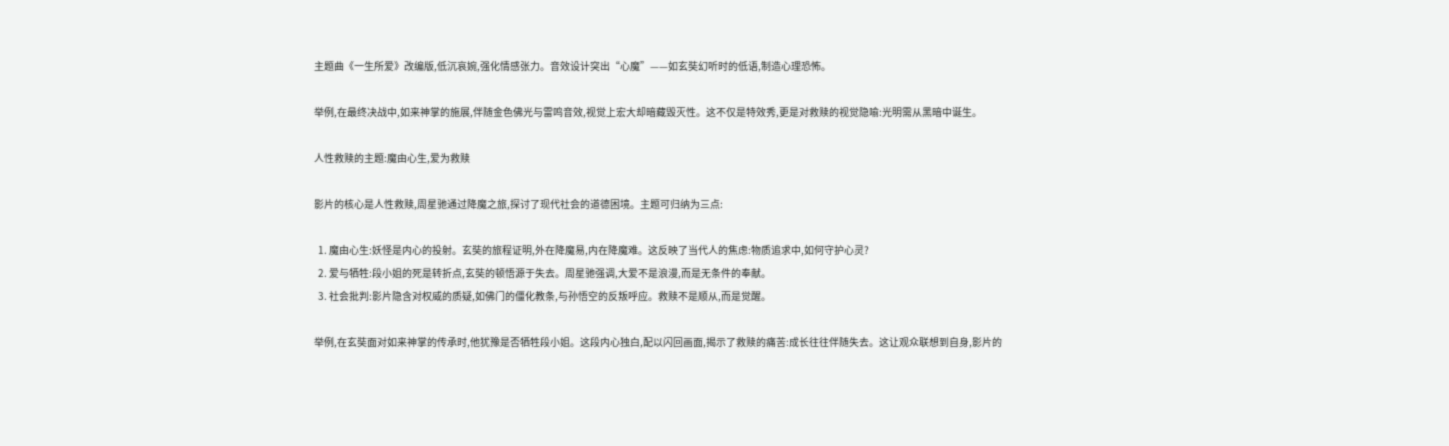主题曲《一生所爱》改编版,低沉哀婉,强化情感张力。音效设计突出“心魔”——如玄奘幻听时的低语,制造心理恐怖。

举例,在最终决战中,如来神掌的施展,伴随金色佛光与雷鸣音效,视觉上宏大却暗藏毁灭性。这不仅是特效秀,更是对救赎的视觉隐喻:光明需从黑暗中诞生。

人性救赎的主题:魔由心生,爱为救赎

影片的核心是人性救赎,周星驰通过降魔之旅,探讨了现代社会的道德困境。主题可归纳为三点:

  1. 魔由心生:妖怪是内心的投射。玄奘的旅程证明,外在降魔易,内在降魔难。这反映了当代人的焦虑:物质追求中,如何守护心灵?
  2. 爱与牺牲:段小姐的死是转折点,玄奘的顿悟源于失去。周星驰强调,大爱不是浪漫,而是无条件的奉献。
  3. 社会批判:影片隐含对权威的质疑,如佛门的僵化教条,与孙悟空的反叛呼应。救赎不是顺从,而是觉醒。

举例,在玄奘面对如来神掌的传承时,他犹豫是否牺牲段小姐。这段内心独白,配以闪回画面,揭示了救赎的痛苦:成长往往伴随失去。这让观众联想到自身,影片的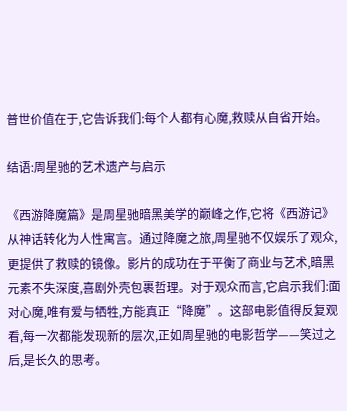普世价值在于,它告诉我们:每个人都有心魔,救赎从自省开始。

结语:周星驰的艺术遗产与启示

《西游降魔篇》是周星驰暗黑美学的巅峰之作,它将《西游记》从神话转化为人性寓言。通过降魔之旅,周星驰不仅娱乐了观众,更提供了救赎的镜像。影片的成功在于平衡了商业与艺术,暗黑元素不失深度,喜剧外壳包裹哲理。对于观众而言,它启示我们:面对心魔,唯有爱与牺牲,方能真正“降魔”。这部电影值得反复观看,每一次都能发现新的层次,正如周星驰的电影哲学——笑过之后,是长久的思考。